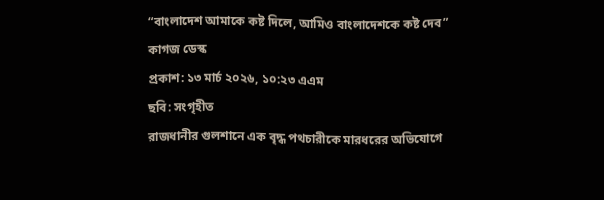“বাংলাদেশ আমাকে কষ্ট দিলে, আমিও বাংলাদেশকে কষ্ট দেব”
কাগজ ডেস্ক
প্রকাশ: ১৩ মার্চ ২০২৬, ১০:২৩ এএম
ছবি: সংগৃহীত
রাজধানীর গুলশানে এক বৃদ্ধ পথচারীকে মারধরের অভিযোগে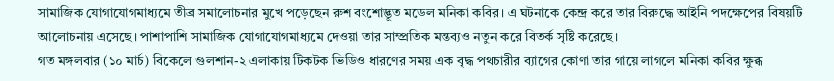সামাজিক যোগাযোগমাধ্যমে তীব্র সমালোচনার মুখে পড়েছেন রুশ বংশোদ্ভূত মডেল মনিকা কবির। এ ঘটনাকে কেন্দ্র করে তার বিরুদ্ধে আইনি পদক্ষেপের বিষয়টি আলোচনায় এসেছে। পাশাপাশি সামাজিক যোগাযোগমাধ্যমে দেওয়া তার সাম্প্রতিক মন্তব্যও নতুন করে বিতর্ক সৃষ্টি করেছে।
গত মঙ্গলবার (১০ মার্চ) বিকেলে গুলশান-২ এলাকায় টিকটক ভিডিও ধারণের সময় এক বৃদ্ধ পথচারীর ব্যাগের কোণা তার গায়ে লাগলে মনিকা কবির ক্ষুব্ধ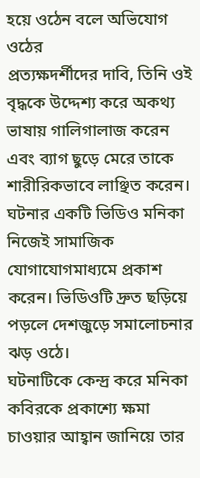হয়ে ওঠেন বলে অভিযোগ ওঠের
প্রত্যক্ষদর্শীদের দাবি, তিনি ওই বৃদ্ধকে উদ্দেশ্য করে অকথ্য ভাষায় গালিগালাজ করেন এবং ব্যাগ ছুড়ে মেরে তাকে শারীরিকভাবে লাঞ্ছিত করেন।
ঘটনার একটি ভিডিও মনিকা নিজেই সামাজিক যোগাযোগমাধ্যমে প্রকাশ করেন। ভিডিওটি দ্রুত ছড়িয়ে পড়লে দেশজুড়ে সমালোচনার ঝড় ওঠে।
ঘটনাটিকে কেন্দ্র করে মনিকা কবিরকে প্রকাশ্যে ক্ষমা চাওয়ার আহ্বান জানিয়ে তার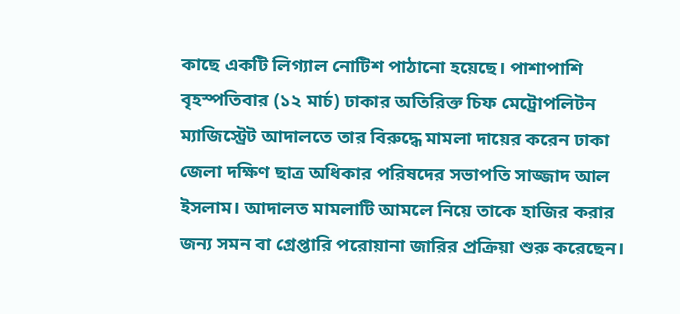কাছে একটি লিগ্যাল নোটিশ পাঠানো হয়েছে। পাশাপাশি বৃহস্পতিবার (১২ মার্চ) ঢাকার অতিরিক্ত চিফ মেট্রোপলিটন ম্যাজিস্ট্রেট আদালতে তার বিরুদ্ধে মামলা দায়ের করেন ঢাকা জেলা দক্ষিণ ছাত্র অধিকার পরিষদের সভাপতি সাজ্জাদ আল ইসলাম। আদালত মামলাটি আমলে নিয়ে তাকে হাজির করার জন্য সমন বা গ্রেপ্তারি পরোয়ানা জারির প্রক্রিয়া শুরু করেছেন।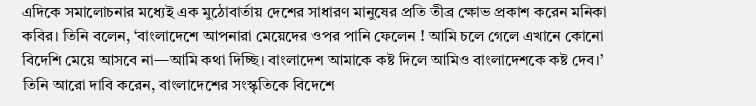এদিকে সমালোচনার মধ্যেই এক মুঠোবার্তায় দেশের সাধারণ মানুষের প্রতি তীব্র ক্ষোভ প্রকাশ করেন মনিকা কবির। তিনি বলেন, ‘বাংলাদেশে আপনারা মেয়েদের ওপর পানি ফেলেন ! আমি চলে গেলে এখানে কোনো বিদেশি মেয়ে আসবে না—আমি কথা দিচ্ছি। বাংলাদেশ আমাকে কষ্ট দিলে আমিও বাংলাদেশকে কষ্ট দেব।’
তিনি আরো দাবি করেন, বাংলাদেশের সংস্কৃতিকে বিদেশে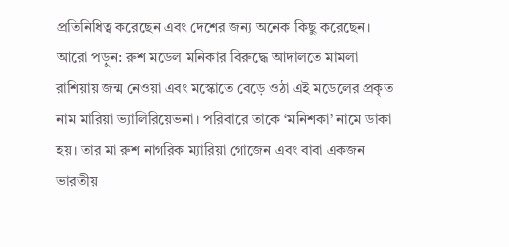প্রতিনিধিত্ব করেছেন এবং দেশের জন্য অনেক কিছু করেছেন।
আরো পড়ুন: রুশ মডেল মনিকার বিরুদ্ধে আদালতে মামলা
রাশিয়ায় জন্ম নেওয়া এবং মস্কোতে বেড়ে ওঠা এই মডেলের প্রকৃত নাম মারিয়া ভ্যালিরিয়েভনা। পরিবারে তাকে ‘মনিশকা’ নামে ডাকা হয়। তার মা রুশ নাগরিক ম্যারিয়া গোজেন এবং বাবা একজন ভারতীয়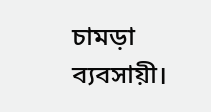চামড়া ব্যবসায়ী।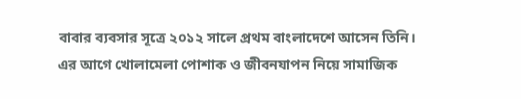বাবার ব্যবসার সূত্রে ২০১২ সালে প্রথম বাংলাদেশে আসেন তিনি।
এর আগে খোলামেলা পোশাক ও জীবনযাপন নিয়ে সামাজিক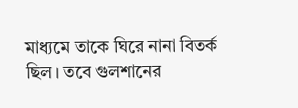মাধ্যমে তাকে ঘিরে নানা বিতর্ক ছিল। তবে গুলশানের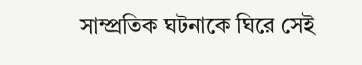সাম্প্রতিক ঘটনাকে ঘিরে সেই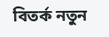বিতর্ক নতুন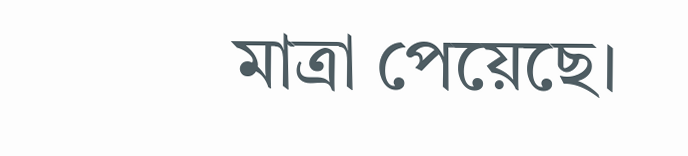মাত্রা পেয়েছে।